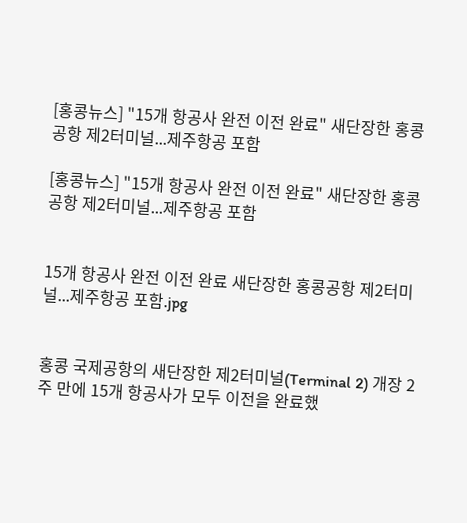[홍콩뉴스] "15개 항공사 완전 이전 완료" 새단장한 홍콩공항 제2터미널...제주항공 포함

[홍콩뉴스] "15개 항공사 완전 이전 완료" 새단장한 홍콩공항 제2터미널...제주항공 포함


15개 항공사 완전 이전 완료 새단장한 홍콩공항 제2터미널...제주항공 포함.jpg


홍콩 국제공항의 새단장한 제2터미널(Terminal 2) 개장 2주 만에 15개 항공사가 모두 이전을 완료했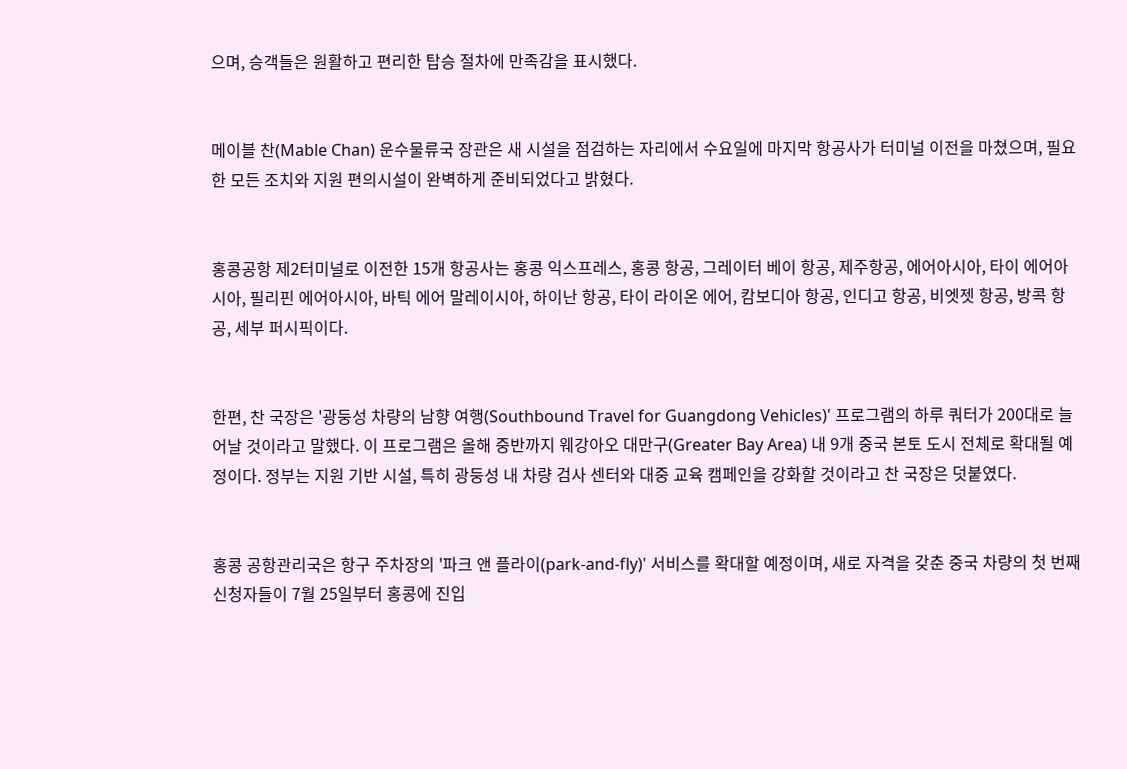으며, 승객들은 원활하고 편리한 탑승 절차에 만족감을 표시했다.


메이블 찬(Mable Chan) 운수물류국 장관은 새 시설을 점검하는 자리에서 수요일에 마지막 항공사가 터미널 이전을 마쳤으며, 필요한 모든 조치와 지원 편의시설이 완벽하게 준비되었다고 밝혔다.


홍콩공항 제2터미널로 이전한 15개 항공사는 홍콩 익스프레스, 홍콩 항공, 그레이터 베이 항공, 제주항공, 에어아시아, 타이 에어아시아, 필리핀 에어아시아, 바틱 에어 말레이시아, 하이난 항공, 타이 라이온 에어, 캄보디아 항공, 인디고 항공, 비엣젯 항공, 방콕 항공, 세부 퍼시픽이다.


한편, 찬 국장은 '광둥성 차량의 남향 여행(Southbound Travel for Guangdong Vehicles)' 프로그램의 하루 쿼터가 200대로 늘어날 것이라고 말했다. 이 프로그램은 올해 중반까지 웨강아오 대만구(Greater Bay Area) 내 9개 중국 본토 도시 전체로 확대될 예정이다. 정부는 지원 기반 시설, 특히 광둥성 내 차량 검사 센터와 대중 교육 캠페인을 강화할 것이라고 찬 국장은 덧붙였다.


홍콩 공항관리국은 항구 주차장의 '파크 앤 플라이(park-and-fly)' 서비스를 확대할 예정이며, 새로 자격을 갖춘 중국 차량의 첫 번째 신청자들이 7월 25일부터 홍콩에 진입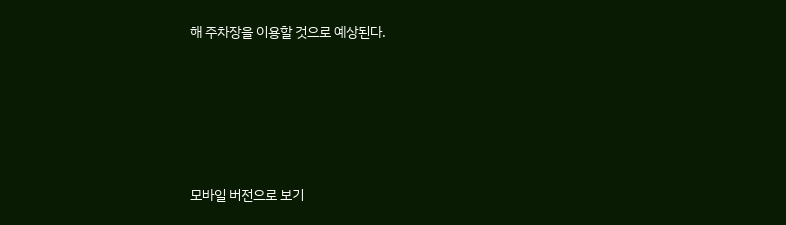해 주차장을 이용할 것으로 예상된다.








모바일 버전으로 보기